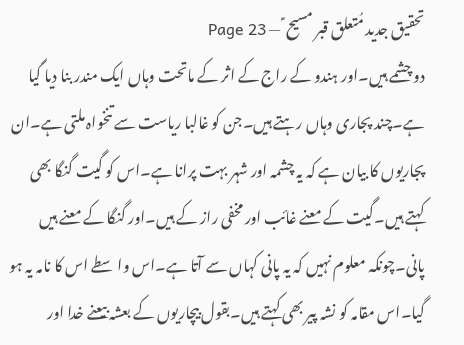تحقیق جدید مُتعلق قبر مسیح ؑ — Page 23
دو چشمے ہیں۔اور ہندو کے راج کے اثر کے ماتحت وہاں ایک مندر بنا دیا گیا ہے۔چند پجاری وہاں رہتے ہیں۔جن کو غالبا ریاست سے تنخواہ ملتی ہے۔ان پجاریوں کا بیان ہے کہ یہ چشمہ اور شہر بہت پرانا ہے۔اس کو گیت گنگا بھی کہتے ہیں۔گیت کے معنے غائب اور مخفی راز کے ہیں۔اور گنگا کے معنے ہیں پانی۔چونکہ معلوم نہیں کہ یہ پانی کہاں سے آتا ہے۔اس واسطے اس کا نامہ یہ ہو گیا۔اس مقامہ کو نشہ پیر بھی کہتے ہیں۔بقول بیچاریوں کے بعشہ بیعنے خدا اور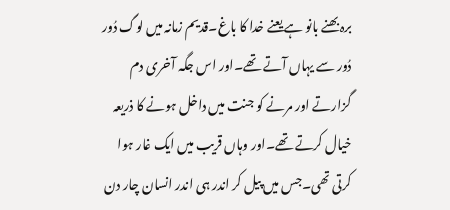برہ بھنے بانو ہے یعنے خدا کا باغ۔قدیم زمانہ میں لوگ دُور دُور سے یہاں آتے تھے۔اور اس جگہ آخری دم گزارتے اور مرنے کو جنت میں داخل ہونے کا ذریعہ خیال کرتے تھے۔اور وہاں قریب میں ایک غار ہوا کرتی تھی۔جس میں پیل کر اندر ہی اندر انسان چار دن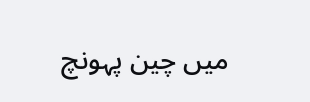میں چین پہونچ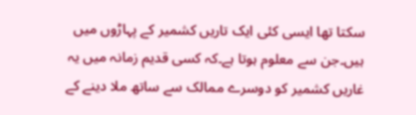سکتا تھا ایسی کئی ایک تاریں کشمیر کے پہاڑوں میں ہیں۔جن سے معلوم ہوتا ہے۔کہ کسی قدیم زمانہ میں یہ غاریں کشمیر کو دوسرے ممالک سے ساتھ ملا دینے کے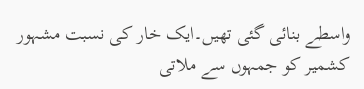واسطے بنائی گئی تھیں۔ایک خار کی نسبت مشہور کشمیر کو جمہوں سے ملاتی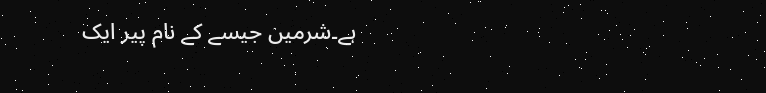ہے۔شرمین جیسے کے نام پیر ایک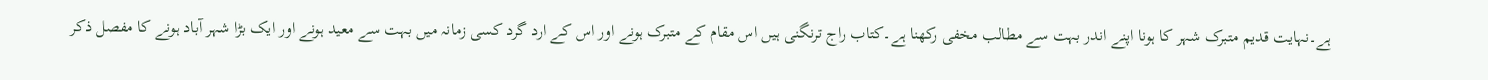ہے۔نہایت قدیم متبرک شہر کا ہونا اپنے اندر بہت سے مطالب مخفی رکھنا ہے۔کتاب راج ترنگنی ہیں اس مقام کے متبرک ہونے اور اس کے ارد گرد کسی زمانہ میں بہت سے معید ہونے اور ایک بڑا شہر آباد ہونے کا مفصل ذکر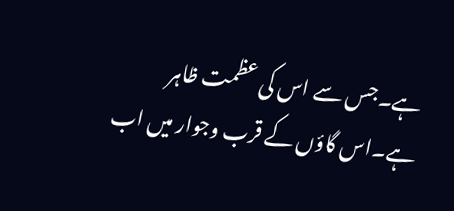ہے۔جس سے اس کی عظمت ظاہر ہے۔اس گاؤں کے قرب وجوار میں اب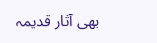بھی آثار قدیمہ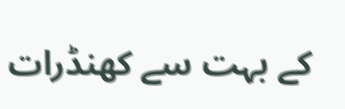کے بہت سے کھنڈرات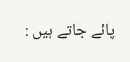پائے جاتے ہیں :